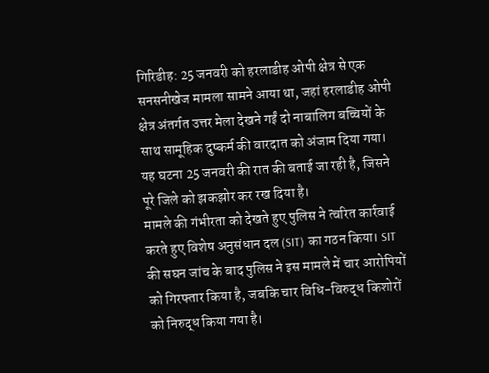गिरिडीह: 25 जनवरी को हरलाडीह ओपी क्षेत्र से एक सनसनीखेज मामला सामने आया था, जहां हरलाडीह ओपी क्षेत्र अंतर्गत उत्तर मेला देखने गईं दो नाबालिग बच्चियों के साथ सामूहिक दुष्कर्म की वारदात को अंजाम दिया गया। यह घटना 25 जनवरी की रात की बताई जा रही है, जिसने पूरे जिले को झकझोर कर रख दिया है।
मामले की गंभीरता को देखते हुए पुलिस ने त्वरित कार्रवाई करते हुए विशेष अनुसंधान दल (SIT) का गठन किया। SIT की सघन जांच के बाद पुलिस ने इस मामले में चार आरोपियों को गिरफ्तार किया है, जबकि चार विधि-विरुद्ध किशोरों को निरुद्ध किया गया है।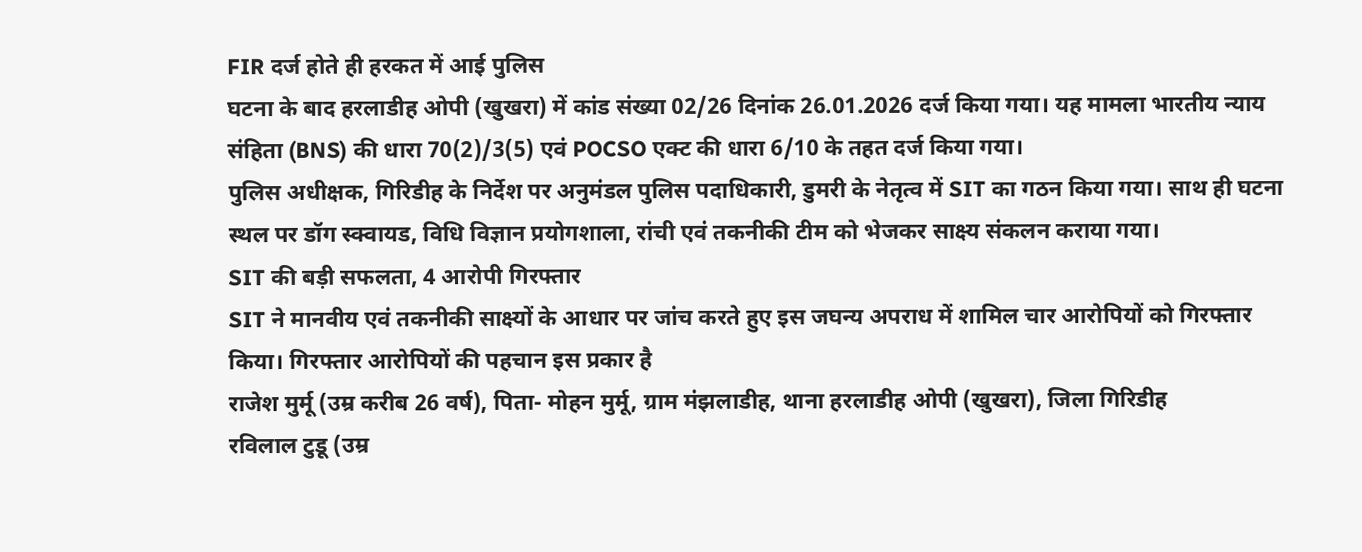FIR दर्ज होते ही हरकत में आई पुलिस
घटना के बाद हरलाडीह ओपी (खुखरा) में कांड संख्या 02/26 दिनांक 26.01.2026 दर्ज किया गया। यह मामला भारतीय न्याय संहिता (BNS) की धारा 70(2)/3(5) एवं POCSO एक्ट की धारा 6/10 के तहत दर्ज किया गया।
पुलिस अधीक्षक, गिरिडीह के निर्देश पर अनुमंडल पुलिस पदाधिकारी, डुमरी के नेतृत्व में SIT का गठन किया गया। साथ ही घटना स्थल पर डॉग स्क्वायड, विधि विज्ञान प्रयोगशाला, रांची एवं तकनीकी टीम को भेजकर साक्ष्य संकलन कराया गया।
SIT की बड़ी सफलता, 4 आरोपी गिरफ्तार
SIT ने मानवीय एवं तकनीकी साक्ष्यों के आधार पर जांच करते हुए इस जघन्य अपराध में शामिल चार आरोपियों को गिरफ्तार किया। गिरफ्तार आरोपियों की पहचान इस प्रकार है
राजेश मुर्मू (उम्र करीब 26 वर्ष), पिता- मोहन मुर्मू, ग्राम मंझलाडीह, थाना हरलाडीह ओपी (खुखरा), जिला गिरिडीह
रविलाल टुडू (उम्र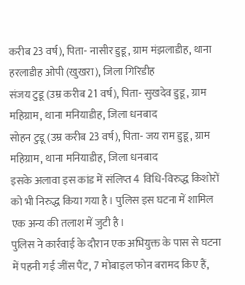करीब 23 वर्ष), पिता- नासीर डुडू, ग्राम मंझलाडीह, थाना हरलाडीह ओपी (खुखरा), जिला गिरिडीह
संजय टुडू (उम्र करीब 21 वर्ष), पिता- सुखदेव डुडू, ग्राम महिग्राम, थाना मनियाडीह, जिला धनबाद
सोहन टुडू (उम्र करीब 23 वर्ष), पिता- जय राम डुडू, ग्राम महिग्राम, थाना मनियाडीह, जिला धनबाद
इसके अलावा इस कांड में संलिप्त 4 विधि-विरुद्ध किशोरों को भी निरुद्ध किया गया है। पुलिस इस घटना में शामिल एक अन्य की तलाश में जुटी है।
पुलिस ने कार्रवाई के दौरान एक अभियुक्त के पास से घटना में पहनी गई जींस पैंट, 7 मोबाइल फोन बरामद किए हैं,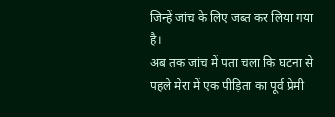जिन्हें जांच के लिए जब्त कर लिया गया है।
अब तक जांच में पता चला कि घटना से पहले मेरा में एक पीड़िता का पूर्व प्रेमी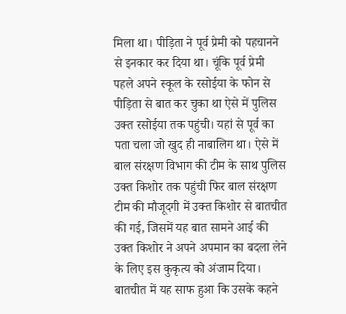मिला था। पीड़िता ने पूर्व प्रेमी को पहचानने से इनकार कर दिया था। चूंकि पूर्व प्रेमी पहले अपने स्कूल के रसोईया के फोन से पीड़िता से बात कर चुका था ऐसे में पुलिस उक्त रसोईया तक पहुंची। यहां से पूर्व का पता चला जो खुद ही नाबालिग था। ऐसे में बाल संरक्षण विभाग की टीम के साथ पुलिस उक्त किशोर तक पहुंची फिर बाल संरक्षण टीम की मौजूदगी में उक्त किशोर से बातचीत की गई, जिसमें यह बात सामने आई की उक्त किशोर ने अपने अपमान का बदला लेने के लिए इस कुकृत्य को अंजाम दिया। बातचीत में यह साफ हुआ कि उसके कहने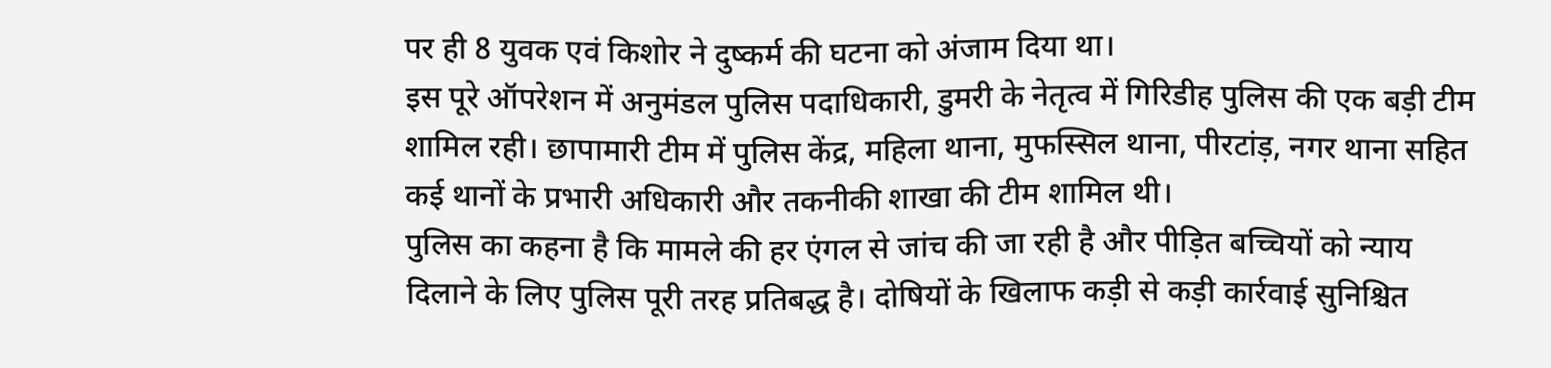पर ही 8 युवक एवं किशोर ने दुष्कर्म की घटना को अंजाम दिया था।
इस पूरे ऑपरेशन में अनुमंडल पुलिस पदाधिकारी, डुमरी के नेतृत्व में गिरिडीह पुलिस की एक बड़ी टीम शामिल रही। छापामारी टीम में पुलिस केंद्र, महिला थाना, मुफस्सिल थाना, पीरटांड़, नगर थाना सहित कई थानों के प्रभारी अधिकारी और तकनीकी शाखा की टीम शामिल थी।
पुलिस का कहना है कि मामले की हर एंगल से जांच की जा रही है और पीड़ित बच्चियों को न्याय दिलाने के लिए पुलिस पूरी तरह प्रतिबद्ध है। दोषियों के खिलाफ कड़ी से कड़ी कार्रवाई सुनिश्चित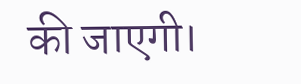की जाएगी।